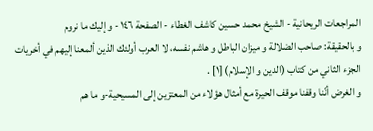المراجعات الريحانية - الشيخ محمد حسين كاشف الغطاء - الصفحة ١٤٦ - و إليك ما نروم
و بالحقيقة: صاحب الضلالة و ميزان الباطل و هاشم نفسه، لا العرب أولئك الذين ألمعنا إليهم في أخريات الجزء الثاني من كتاب (الدين و الإسلام) [١] .
و الغرض أنّنا وقفنا موقف الحيرة مع أمثال هؤلاء من المعتزين إلى المسيحية-و ما هم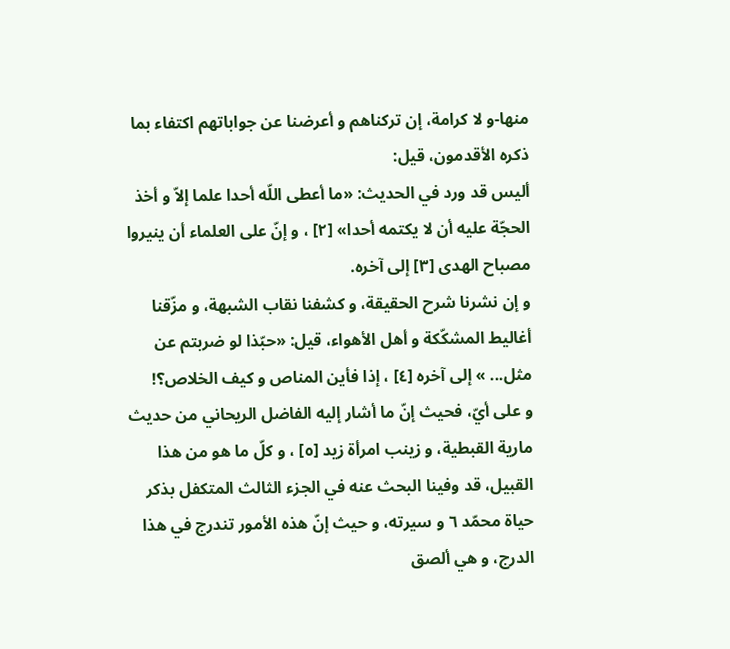منها-و لا كرامة، إن تركناهم و أعرضنا عن جواباتهم اكتفاء بما ذكره الأقدمون، قيل:
أليس قد ورد في الحديث: «ما أعطى اللّه أحدا علما إلاّ و أخذ الحجّة عليه أن لا يكتمه أحدا» [٢] ، و إنّ على العلماء أن ينيروا مصباح الهدى [٣] إلى آخره.
و إن نشرنا شرح الحقيقة، و كشفنا نقاب الشبهة، و مزّقنا أغاليط المشكّكة و أهل الأهواء، قيل: «حبّذا لو ضربتم عن مثل... » إلى آخره [٤] ، إذا فأين المناص و كيف الخلاص؟!
و على أيّ، فحيث إنّ ما أشار إليه الفاضل الريحاني من حديث مارية القبطية، و زينب امرأة زيد [٥] ، و كلّ ما هو من هذا القبيل، قد وفينا البحث عنه في الجزء الثالث المتكفل بذكر حياة محمّد ٦ و سيرته، و حيث إنّ هذه الأمور تندرج في هذا الدرج، و هي ألصق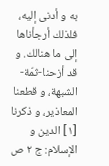به و أدنى إليه، فلذلك أرجأناها إلى ما هنالك. و قد أزحنا-ثمّة-الشبهة، و قطعنا المعاذير، و ذكرنا
[١] الدين و الإسلام: ج ٢ ص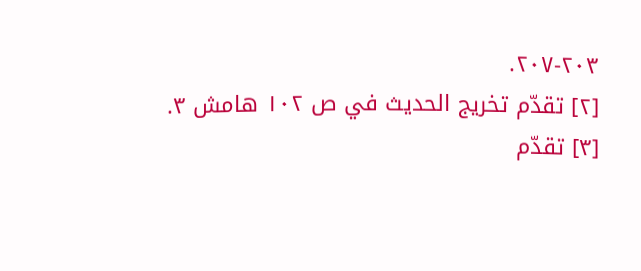٢٠٣-٢٠٧.
[٢] تقدّم تخريج الحديث في ص ١٠٢ هامش ٣.
[٣] تقدّم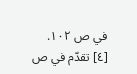في ص ١٠٢.
[٤] تقدّم في ص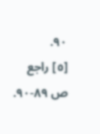٩٠.
[٥] راجع ص ٨٩-٩٠.